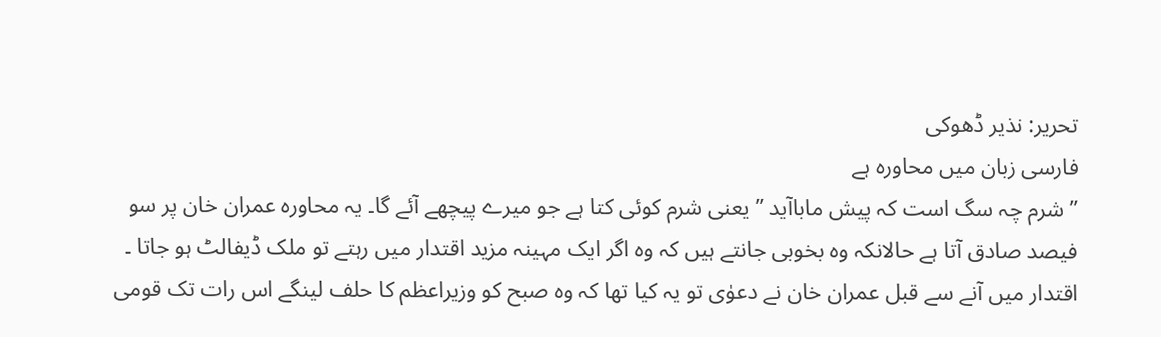تحریر: نذیر ڈھوکی
فارسی زبان میں محاورہ ہے
” شرم چہ سگ است کہ پیش ماباآید ” یعنی شرم کوئی کتا ہے جو میرے پیچھے آئے گا۔ یہ محاورہ عمران خان پر سو فیصد صادق آتا ہے حالانکہ وہ بخوبی جانتے ہیں کہ وہ اگر ایک مہینہ مزید اقتدار میں رہتے تو ملک ڈیفالٹ ہو جاتا ۔ اقتدار میں آنے سے قبل عمران خان نے دعوٰی تو یہ کیا تھا کہ وہ صبح کو وزیراعظم کا حلف لینگے اس رات تک قومی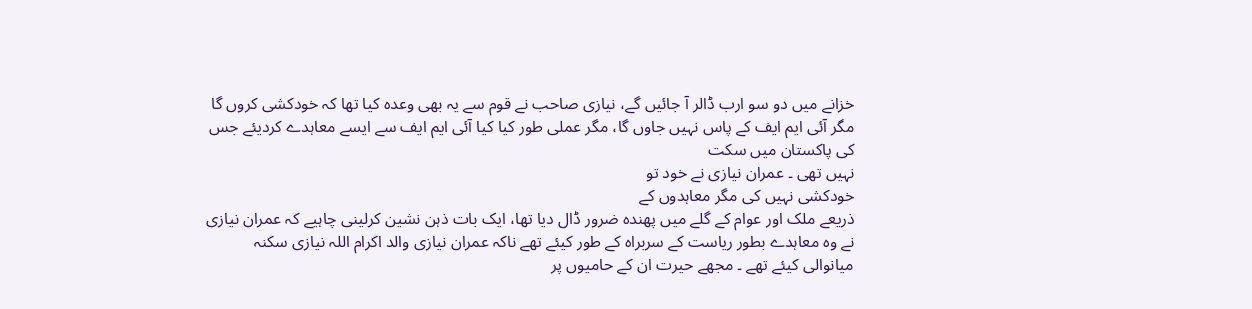خزانے میں دو سو ارب ڈالر آ جائیں گے، نیازی صاحب نے قوم سے یہ بھی وعدہ کیا تھا کہ خودکشی کروں گا مگر آئی ایم ایف کے پاس نہیں جاوں گا، مگر عملی طور کیا کیا آئی ایم ایف سے ایسے معاہدے کردیئے جس کی پاکستان میں سکت
نہیں تھی ۔ عمران نیازی نے خود تو
خودکشی نہیں کی مگر معاہدوں کے
ذریعے ملک اور عوام کے گلے میں پھندہ ضرور ڈال دیا تھا، ایک بات ذہن نشین کرلینی چاہیے کہ عمران نیازی نے وہ معاہدے بطور ریاست کے سربراہ کے طور کیئے تھے ناکہ عمران نیازی والد اکرام اللہ نیازی سکنہ میانوالی کیئے تھے ۔ مجھے حیرت ان کے حامیوں پر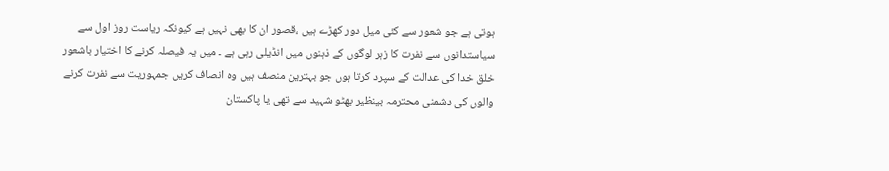ہوتی ہے جو شعور سے کئی میل دور کھڑے ہیں ،قصور ان کا بھی نہیں ہے کیونکہ ریاست روز اول سے سیاستدانوں سے نفرت کا زہر لوگوں کے ذہنوں میں انڈیلی رہی ہے ۔ میں یہ فیصلہ کرنے کا اختیار باشعور خلق خدا کی عدالت کے سپرد کرتا ہوں جو بہترین منصف ہیں وہ انصاف کریں جمہوریت سے نفرت کرنے والوں کی دشمنی محترمہ بینظیر بھٹو شہید سے تھی یا پاکستان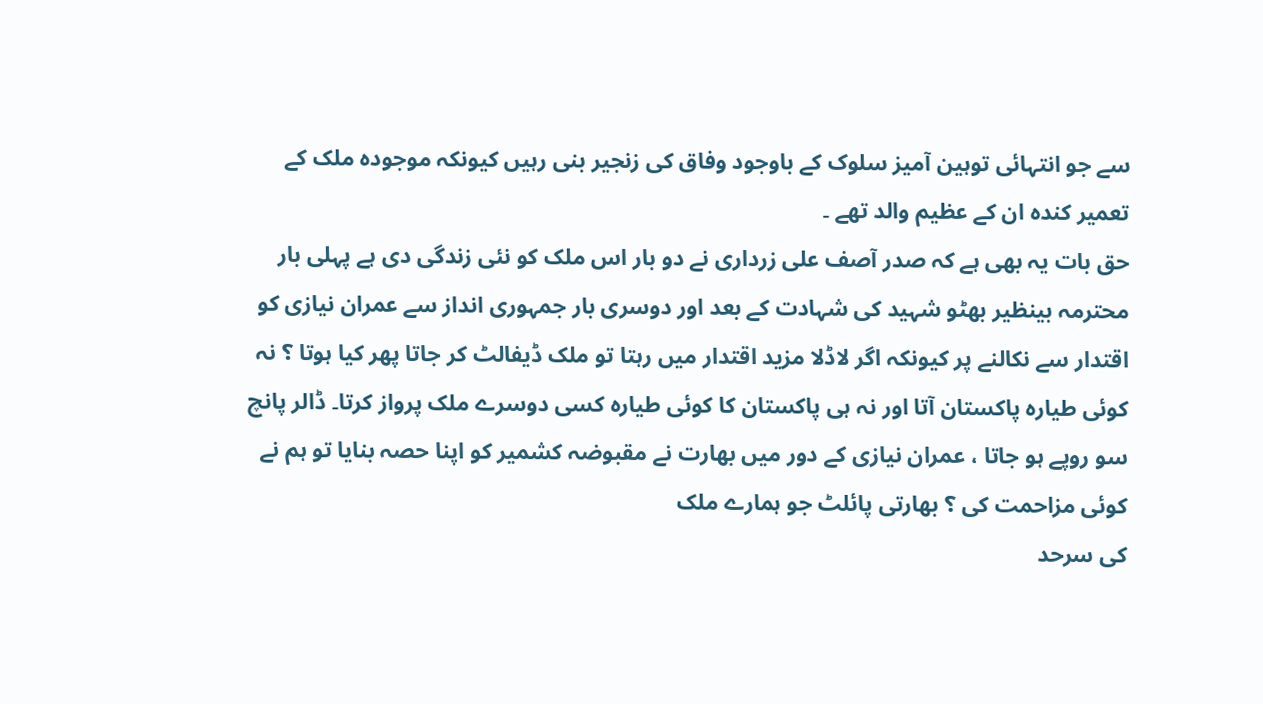سے جو انتہائی توہین آمیز سلوک کے باوجود وفاق کی زنجیر بنی رہیں کیونکہ موجودہ ملک کے تعمیر کندہ ان کے عظیم والد تھے ۔
حق بات یہ بھی ہے کہ صدر آصف علی زرداری نے دو بار اس ملک کو نئی زندگی دی ہے پہلی بار محترمہ بینظیر بھٹو شہید کی شہادت کے بعد اور دوسری بار جمہوری انداز سے عمران نیازی کو اقتدار سے نکالنے پر کیونکہ اگر لاڈلا مزید اقتدار میں رہتا تو ملک ڈیفالٹ کر جاتا پھر کیا ہوتا ؟ نہ کوئی طیارہ پاکستان آتا اور نہ ہی پاکستان کا کوئی طیارہ کسی دوسرے ملک پرواز کرتا۔ ڈالر پانچ سو روپے ہو جاتا ، عمران نیازی کے دور میں بھارت نے مقبوضہ کشمیر کو اپنا حصہ بنایا تو ہم نے کوئی مزاحمت کی ؟ بھارتی پائلٹ جو ہمارے ملک
کی سرحد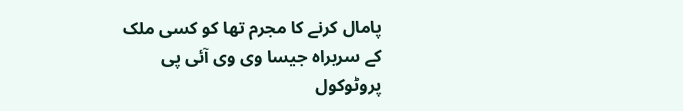پامال کرنے کا مجرم تھا کو کسی ملک کے سربراہ جیسا وی وی آئی پی پروٹوکول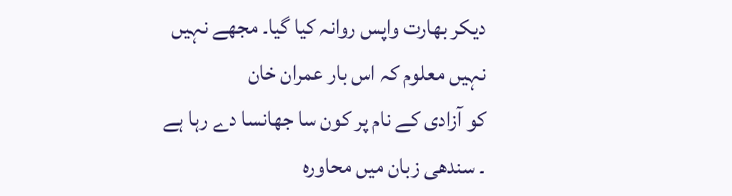دیکر بھارت واپس روانہ کیا گیا۔ مجھے نہیں نہیں معلوم کہ اس بار عمران خان
کو آزادی کے نام پر کون سا جھانسا دے رہا ہے ۔ سندھی زبان میں محاورہ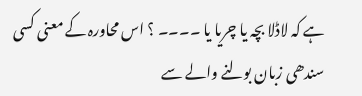ہے کہ لاڈلا بچہ یا چریا یا ۔۔۔۔ ؟ اس محاورہ کے معنی کسی سندھی زبان بولنے والے سے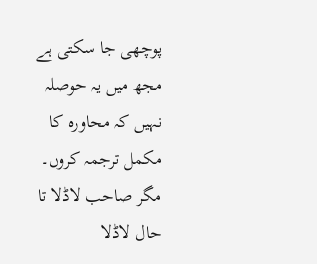پوچھی جا سکتی ہے مجھ میں یہ حوصلہ نہیں کہ محاورہ کا مکمل ترجمہ کروں۔ مگر صاحب لاڈلا تا حال لاڈلا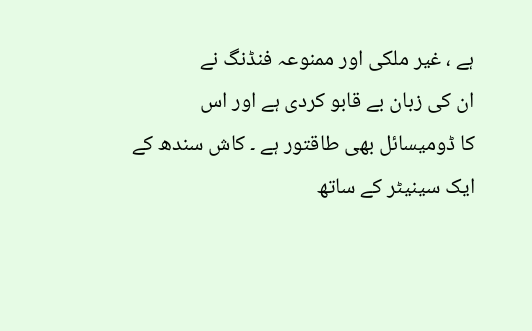ہے ، غیر ملکی اور ممنوعہ فنڈنگ نے
ان کی زبان بے قابو کردی ہے اور اس
کا ڈومیسائل بھی طاقتور ہے ۔ کاش سندھ کے ایک سینیٹر کے ساتھ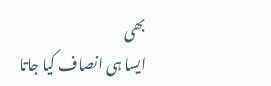بھی
ایسا ہی انصاف کیا جاتا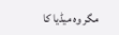مگر وہ میڈیا کا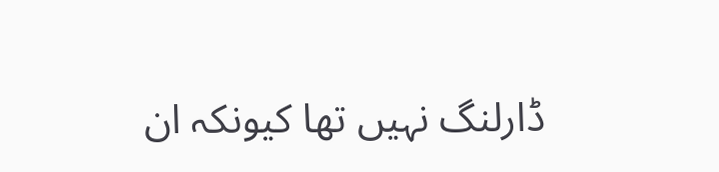ڈارلنگ نہیں تھا کیونکہ ان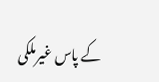کے پاس غیرملکی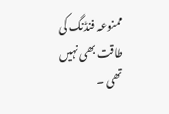ممنوعہ فنڈنگ کی طاقت بھی نہیں تھی ۔